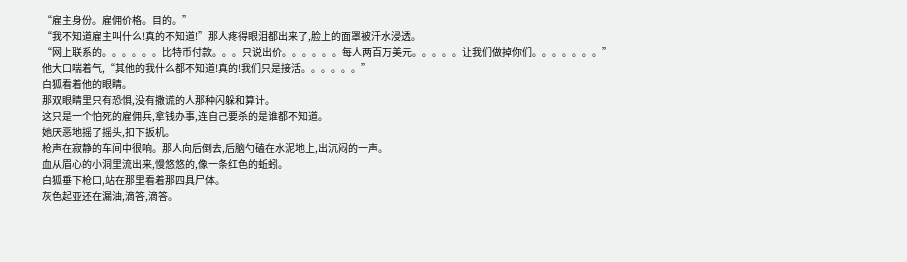“雇主身份。雇佣价格。目的。”
“我不知道雇主叫什么!真的不知道!”那人疼得眼泪都出来了,脸上的面罩被汗水浸透。
“网上联系的。。。。。。比特币付款。。。只说出价。。。。。。每人两百万美元。。。。。让我们做掉你们。。。。。。。”
他大口喘着气,“其他的我什么都不知道!真的!我们只是接活。。。。。。”
白狐看着他的眼睛。
那双眼睛里只有恐惧,没有撒谎的人那种闪躲和算计。
这只是一个怕死的雇佣兵,拿钱办事,连自己要杀的是谁都不知道。
她厌恶地摇了摇头,扣下扳机。
枪声在寂静的车间中很响。那人向后倒去,后脑勺磕在水泥地上,出沉闷的一声。
血从眉心的小洞里流出来,慢悠悠的,像一条红色的蚯蚓。
白狐垂下枪口,站在那里看着那四具尸体。
灰色起亚还在漏油,滴答,滴答。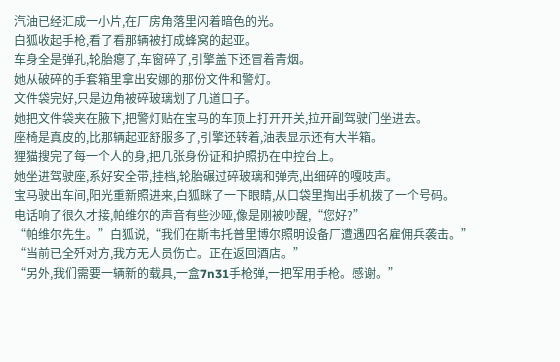汽油已经汇成一小片,在厂房角落里闪着暗色的光。
白狐收起手枪,看了看那辆被打成蜂窝的起亚。
车身全是弹孔,轮胎瘪了,车窗碎了,引擎盖下还冒着青烟。
她从破碎的手套箱里拿出安娜的那份文件和警灯。
文件袋完好,只是边角被碎玻璃划了几道口子。
她把文件袋夹在腋下,把警灯贴在宝马的车顶上打开开关,拉开副驾驶门坐进去。
座椅是真皮的,比那辆起亚舒服多了,引擎还转着,油表显示还有大半箱。
狸猫搜完了每一个人的身,把几张身份证和护照扔在中控台上。
她坐进驾驶座,系好安全带,挂档,轮胎碾过碎玻璃和弹壳,出细碎的嘎吱声。
宝马驶出车间,阳光重新照进来,白狐眯了一下眼睛,从口袋里掏出手机拨了一个号码。
电话响了很久才接,帕维尔的声音有些沙哑,像是刚被吵醒,“您好?”
“帕维尔先生。”白狐说,“我们在斯韦托普里博尔照明设备厂遭遇四名雇佣兵袭击。”
“当前已全歼对方,我方无人员伤亡。正在返回酒店。”
“另外,我们需要一辆新的载具,一盒7n31手枪弹,一把军用手枪。感谢。”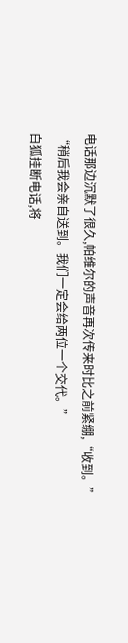电话那边沉默了很久,帕维尔的声音再次传来时比之前紧绷,“收到。”
“稍后我会亲自送到。我们一定会给两位一个交代。”
白狐挂断电话,将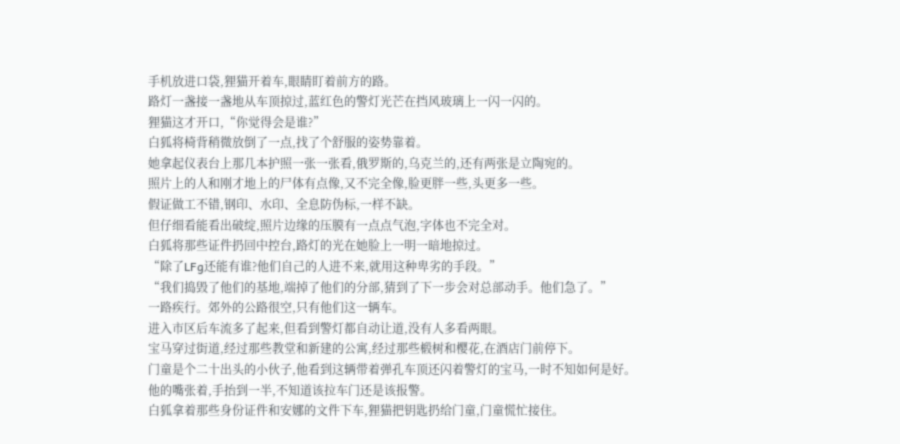手机放进口袋,狸猫开着车,眼睛盯着前方的路。
路灯一盏接一盏地从车顶掠过,蓝红色的警灯光芒在挡风玻璃上一闪一闪的。
狸猫这才开口,“你觉得会是谁?”
白狐将椅背稍微放倒了一点,找了个舒服的姿势靠着。
她拿起仪表台上那几本护照一张一张看,俄罗斯的,乌克兰的,还有两张是立陶宛的。
照片上的人和刚才地上的尸体有点像,又不完全像,脸更胖一些,头更多一些。
假证做工不错,钢印、水印、全息防伪标,一样不缺。
但仔细看能看出破绽,照片边缘的压膜有一点点气泡,字体也不完全对。
白狐将那些证件扔回中控台,路灯的光在她脸上一明一暗地掠过。
“除了LFg还能有谁?他们自己的人进不来,就用这种卑劣的手段。”
“我们捣毁了他们的基地,端掉了他们的分部,猜到了下一步会对总部动手。他们急了。”
一路疾行。郊外的公路很空,只有他们这一辆车。
进入市区后车流多了起来,但看到警灯都自动让道,没有人多看两眼。
宝马穿过街道,经过那些教堂和新建的公寓,经过那些椴树和樱花,在酒店门前停下。
门童是个二十出头的小伙子,他看到这辆带着弹孔车顶还闪着警灯的宝马,一时不知如何是好。
他的嘴张着,手抬到一半,不知道该拉车门还是该报警。
白狐拿着那些身份证件和安娜的文件下车,狸猫把钥匙扔给门童,门童慌忙接住。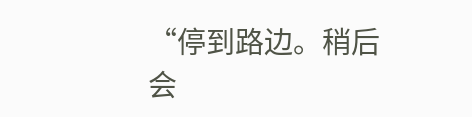“停到路边。稍后会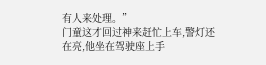有人来处理。”
门童这才回过神来赶忙上车,警灯还在亮,他坐在驾驶座上手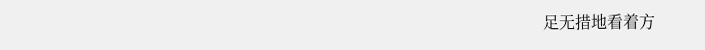足无措地看着方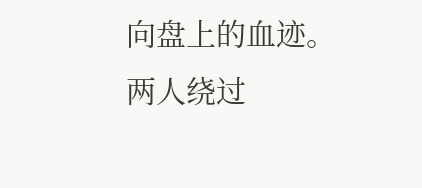向盘上的血迹。
两人绕过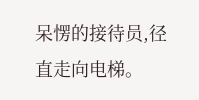呆愣的接待员,径直走向电梯。